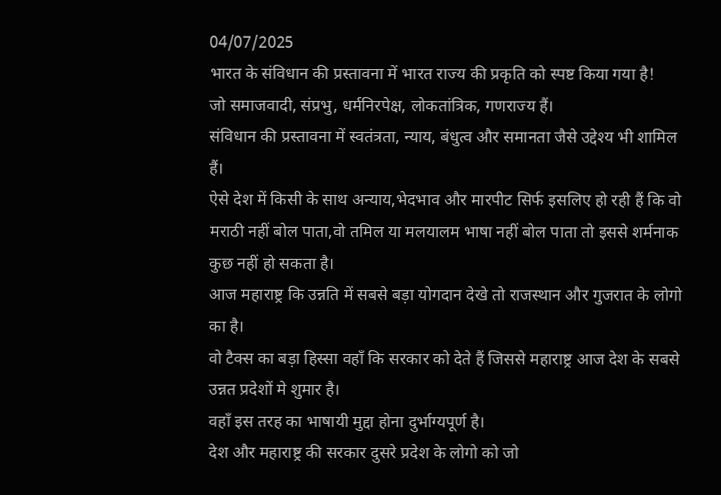04/07/2025
भारत के संविधान की प्रस्तावना में भारत राज्य की प्रकृति को स्पष्ट किया गया है!
जो समाजवादी, संप्रभु, धर्मनिरपेक्ष, लोकतांत्रिक, गणराज्य हैं।
संविधान की प्रस्तावना में स्वतंत्रता, न्याय, बंधुत्व और समानता जैसे उद्देश्य भी शामिल हैं।
ऐसे देश में किसी के साथ अन्याय,भेदभाव और मारपीट सिर्फ इसलिए हो रही हैं कि वो मराठी नहीं बोल पाता,वो तमिल या मलयालम भाषा नहीं बोल पाता तो इससे शर्मनाक कुछ नहीं हो सकता है।
आज महाराष्ट्र कि उन्नति में सबसे बड़ा योगदान देखे तो राजस्थान और गुजरात के लोगो का है।
वो टैक्स का बड़ा हिस्सा वहाँ कि सरकार को देते हैं जिससे महाराष्ट्र आज देश के सबसे उन्नत प्रदेशों मे शुमार है।
वहाँ इस तरह का भाषायी मुद्दा होना दुर्भाग्यपूर्ण है।
देश और महाराष्ट्र की सरकार दुसरे प्रदेश के लोगो को जो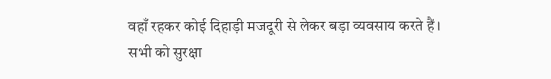वहाँ रहकर कोई दिहाड़ी मजदूरी से लेकर बड़ा व्यवसाय करते हैं।
सभी को सुरक्षा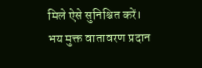मिले ऐसे सुनिश्चित करें।
भय मुक्त वातावरण प्रदान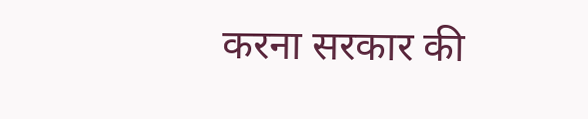करना सरकार की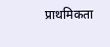प्राथमिकता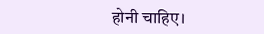होनी चाहिए।